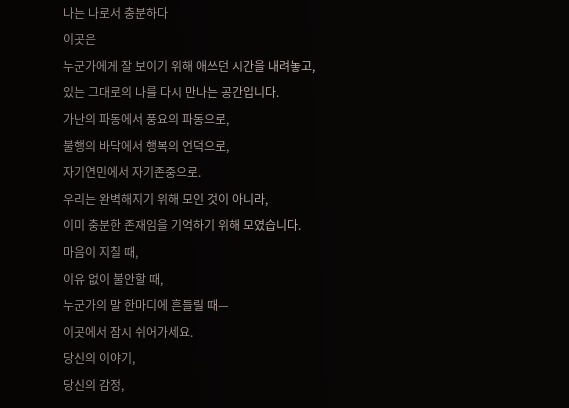나는 나로서 충분하다
이곳은
누군가에게 잘 보이기 위해 애쓰던 시간을 내려놓고,
있는 그대로의 나를 다시 만나는 공간입니다.
가난의 파동에서 풍요의 파동으로,
불행의 바닥에서 행복의 언덕으로,
자기연민에서 자기존중으로.
우리는 완벽해지기 위해 모인 것이 아니라,
이미 충분한 존재임을 기억하기 위해 모였습니다.
마음이 지칠 때,
이유 없이 불안할 때,
누군가의 말 한마디에 흔들릴 때—
이곳에서 잠시 쉬어가세요.
당신의 이야기,
당신의 감정,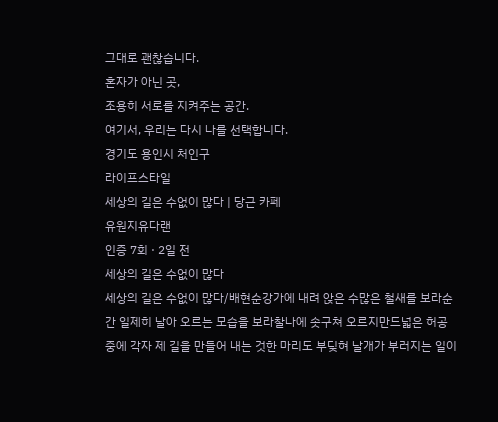그대로 괜찮습니다.
혼자가 아닌 곳,
조용히 서로를 지켜주는 공간.
여기서, 우리는 다시 나를 선택합니다.
경기도 용인시 처인구
라이프스타일
세상의 길은 수없이 많다 | 당근 카페
유원지유다랜
인증 7회 · 2일 전
세상의 길은 수없이 많다
세상의 길은 수없이 많다/배현순강가에 내려 앉은 수많은 철새를 보라순간 일제히 날아 오르는 모습을 보라찰나에 솟구쳐 오르지만드넓은 허공 중에 각자 제 길을 만들어 내는 것한 마리도 부딪혀 날개가 부러지는 일이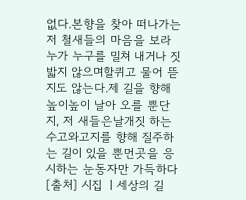없다.본향을 찾아 떠나가는 저 철새들의 마음을 보라누가 누구를 밀쳐 내거나 짓밟지 않으며할퀴고 물어 뜯지도 않는다.제 길을 향해 높이높이 날아 오를 뿐단지, 저 새들은날개짓 하는 수고와고지를 향해 질주하는 길이 있을 뿐먼곳을 응시하는 눈동자만 가득하다
[출처] 시집 ㅣ세상의 길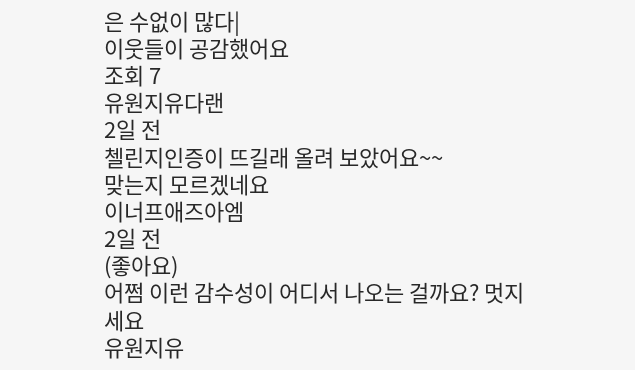은 수없이 많다|
이웃들이 공감했어요
조회 7
유원지유다랜
2일 전
첼린지인증이 뜨길래 올려 보았어요~~
맞는지 모르겠네요
이너프애즈아엠
2일 전
(좋아요)
어쩜 이런 감수성이 어디서 나오는 걸까요? 멋지세요
유원지유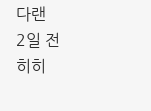다랜
2일 전
히히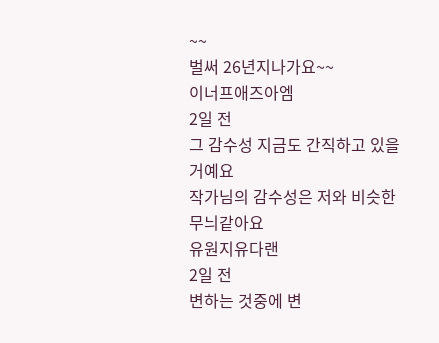~~
벌써 26년지나가요~~
이너프애즈아엠
2일 전
그 감수성 지금도 간직하고 있을거예요
작가님의 감수성은 저와 비슷한 무늬같아요
유원지유다랜
2일 전
변하는 것중에 변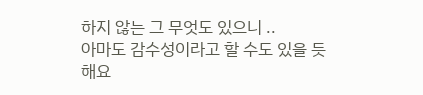하지 않는 그 무엇도 있으니 ..
아마도 감수성이라고 할 수도 있을 듯해요